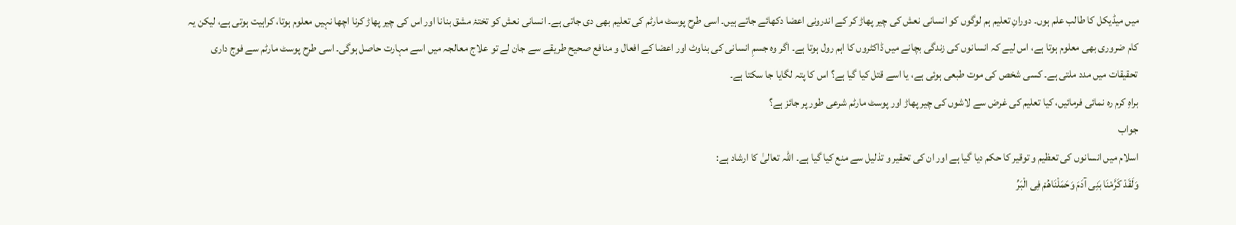میں میڈیکل کا طالب علم ہوں۔ دورانِ تعلیم ہم لوگوں کو انسانی نعش کی چیر پھاڑ کر کے اندرونی اعضا دکھائے جاتے ہیں۔ اسی طرح پوسٹ مارٹم کی تعلیم بھی دی جاتی ہے۔ انسانی نعش کو تختۂ مشق بنانا اور اس کی چیر پھاڑ کرنا اچھا نہیں معلوم ہوتا، کراہیت ہوتی ہے، لیکن یہ کام ضروری بھی معلوم ہوتا ہے، اس لیے کہ انسانوں کی زندگی بچانے میں ڈاکٹروں کا اہم رول ہوتا ہے۔ اگر وہ جسمِ انسانی کی بناوٹ اور اعضا کے افعال و منافع صحیح طریقے سے جان لے تو علاج معالجہ میں اسے مہارت حاصل ہوگی۔ اسی طرح پوسٹ مارٹم سے فوج داری تحقیقات میں مدد ملتی ہے۔ کسی شخص کی موت طبعی ہوئی ہے، یا اسے قتل کیا گیا ہے؟ اس کا پتہ لگایا جا سکتا ہے۔
براہِ کرم رہ نمائی فرمائیں، کیا تعلیم کی غرض سے لاشوں کی چیر پھاڑ اور پوسٹ مارٹم شرعی طور پر جائز ہے؟
جواب
اسلام میں انسانوں کی تعظیم و توقیر کا حکم دیا گیا ہے اور ان کی تحقیر و تذلیل سے منع کیا گیا ہے۔ اللہ تعالیٰ کا ارشاد ہے:
وَلَقَدْ كَرَّمْنَا بَنِی آدَمَ وَحَمَلْنَاهُمْ فِی الْبَرِّ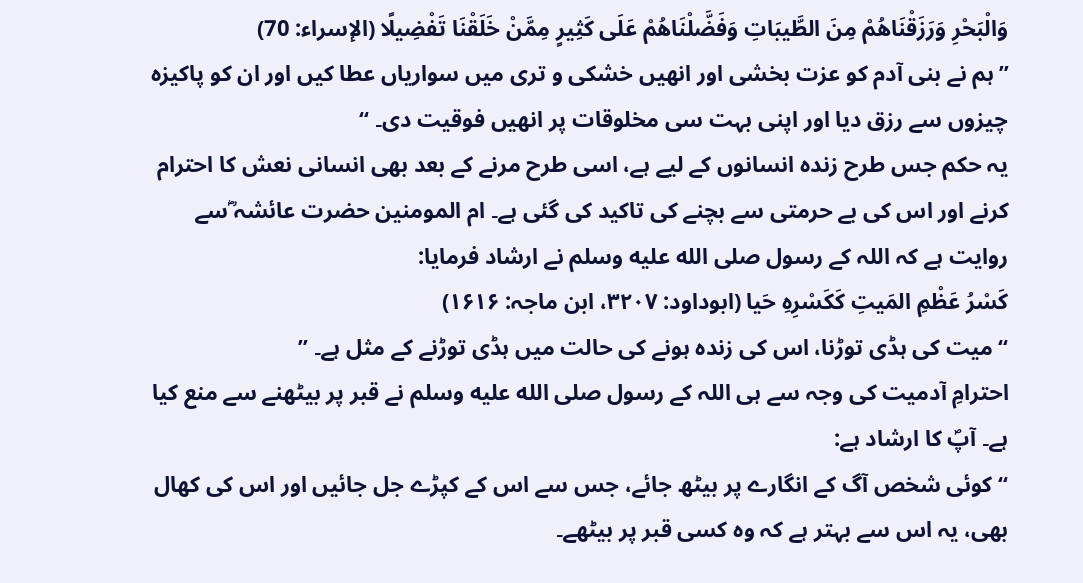وَالْبَحْرِ وَرَزَقْنَاهُمْ مِنَ الطَّیبَاتِ وَفَضَّلْنَاهُمْ عَلَى كَثِیرٍ مِمَّنْ خَلَقْنَا تَفْضِیلًا (الإسراء: 70)
’’ہم نے بنی آدم کو عزت بخشی اور انھیں خشکی و تری میں سواریاں عطا کیں اور ان کو پاکیزہ چیزوں سے رزق دیا اور اپنی بہت سی مخلوقات پر انھیں فوقیت دی۔ ‘‘
یہ حکم جس طرح زندہ انسانوں کے لیے ہے، اسی طرح مرنے کے بعد بھی انسانی نعش کا احترام کرنے اور اس کی بے حرمتی سے بچنے کی تاکید کی گئی ہے۔ ام المومنین حضرت عائشہ ؓسے روایت ہے کہ اللہ کے رسول صلى الله عليه وسلم نے ارشاد فرمایا:
كَسْرُ عَظْمِ المَیتِ كَكَسْرِهِ حَیا (ابوداود: ۳۲۰۷، ابن ماجہ: ۱۶۱۶)
‘‘ میت کی ہڈی توڑنا، اس کی زندہ ہونے کی حالت میں ہڈی توڑنے کے مثل ہے۔ ’’
احترامِ آدمیت کی وجہ سے ہی اللہ کے رسول صلى الله عليه وسلم نے قبر پر بیٹھنے سے منع کیا ہے۔ آپؐ کا ارشاد ہے:
‘‘کوئی شخص آگ کے انگارے پر بیٹھ جائے، جس سے اس کے کپڑے جل جائیں اور اس کی کھال بھی، یہ اس سے بہتر ہے کہ وہ کسی قبر پر بیٹھے۔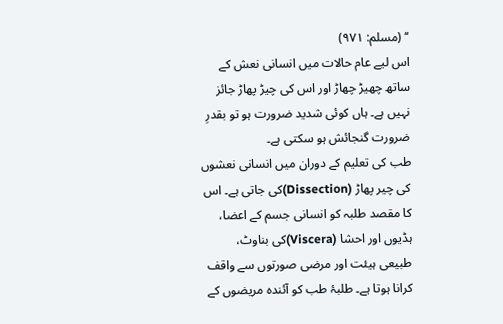‘‘ (مسلم: ۹۷۱)
اس لیے عام حالات میں انسانی نعش کے ساتھ چھیڑ چھاڑ اور اس کی چیڑ پھاڑ جائز نہیں ہے۔ ہاں کوئی شدید ضرورت ہو تو بقدرِ ضرورت گنجائش ہو سکتی ہے۔
طب کی تعلیم کے دوران میں انسانی نعشوں کی چیر پھاڑ (Dissection)کی جاتی ہے۔ اس کا مقصد طلبہ کو انسانی جسم کے اعضا، ہڈیوں اور احشا (Viscera)کی بناوٹ، طبیعی ہیئت اور مرضی صورتوں سے واقف کرانا ہوتا ہے۔ طلبۂ طب کو آئندہ مریضوں کے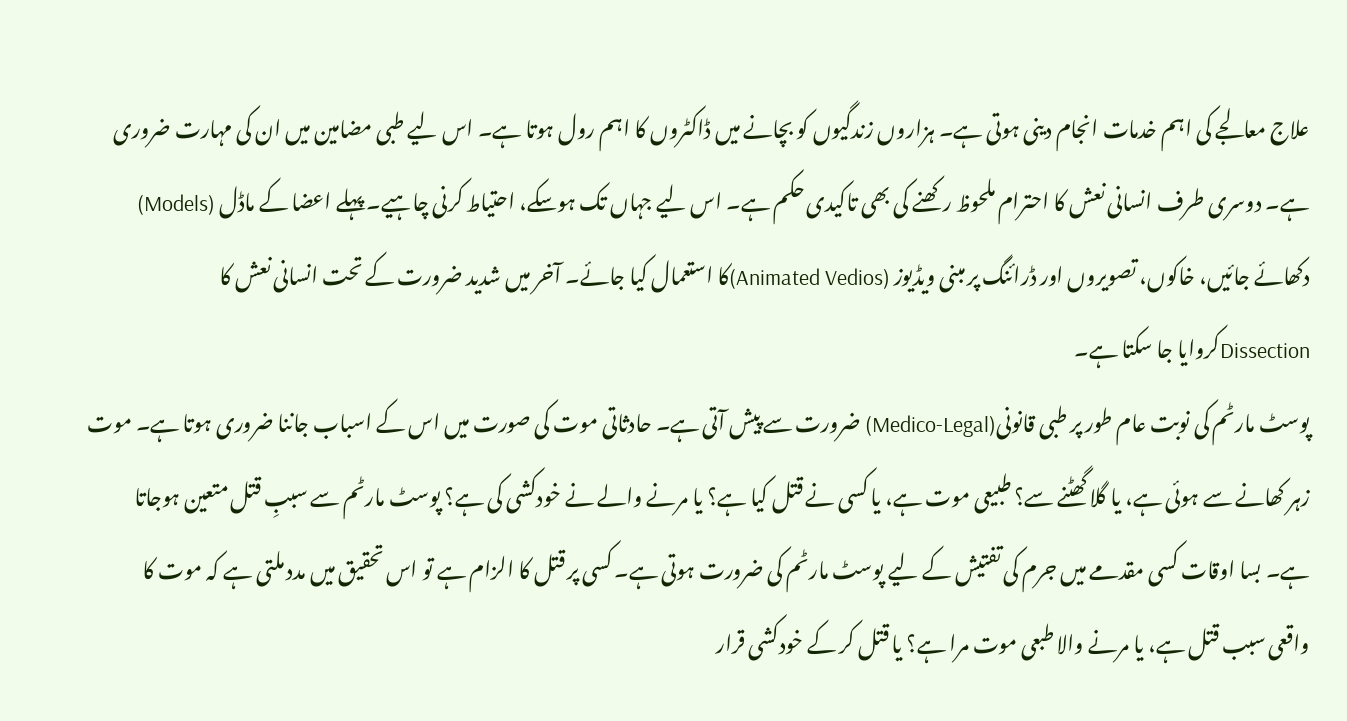علاج معالجے کی اہم خدمات انجام دینی ہوتی ہے۔ ہزاروں زندگیوں کو بچانے میں ڈاکٹروں کا اہم رول ہوتا ہے۔ اس لیے طبی مضامین میں ان کی مہارت ضروری ہے۔ دوسری طرف انسانی نعش کا احترام ملحوظ رکھنے کی بھی تاکیدی حکم ہے۔ اس لیے جہاں تک ہوسکے، احتیاط کرنی چاہیے۔ پہلے اعضا کے ماڈل (Models) دکھائے جائیں، خاکوں، تصویروں اور ڈرائنگ پر مبنی ویڈیوز (Animated Vedios)کا استعمال کیا جائے۔ آخر میں شدید ضرورت کے تحت انسانی نعش کا Dissectionکروایا جا سکتا ہے۔
پوسٹ مارٹم کی نوبت عام طور پر طبی قانونی(Medico-Legal) ضرورت سے پیش آتی ہے۔ حادثاتی موت کی صورت میں اس کے اسباب جاننا ضروری ہوتا ہے۔ موت زہر کھانے سے ہوئی ہے، یا گلا گھٹنے سے؟ طبیعی موت ہے، یا کسی نے قتل کیا ہے؟ یا مرنے والے نے خودکشی کی ہے؟ پوسٹ مارٹم سے سببِ قتل متعین ہوجاتا ہے۔ بسا اوقات کسی مقدمے میں جرم کی تفتیش کے لیے پوسٹ مارٹم کی ضرورت ہوتی ہے۔ کسی پر قتل کا الزام ہے تو اس تحقیق میں مدد ملتی ہے کہ موت کا واقعی سبب قتل ہے، یا مرنے والا طبعی موت مرا ہے؟ یا قتل کر کے خودکشی قرار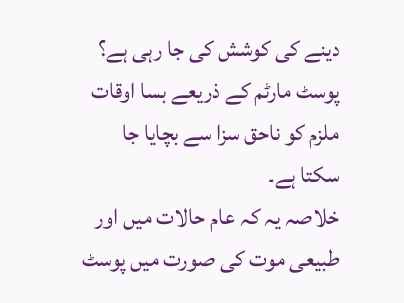دینے کی کوشش کی جا رہی ہے؟ پوسٹ مارٹم کے ذریعے بسا اوقات ملزم کو ناحق سزا سے بچایا جا سکتا ہے۔
خلاصہ یہ کہ عام حالات میں اور طبیعی موت کی صورت میں پوسٹ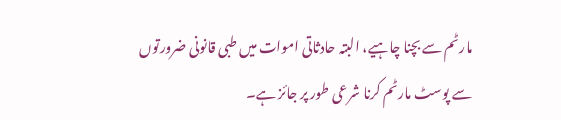مارٹم سے بچنا چاہیے، البتہ حادثاتی اموات میں طبی قانونی ضرورتوں سے پوسٹ مارٹم کرنا شرعی طور پر جائز ہے۔